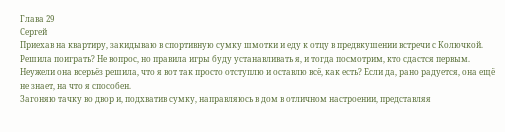Глава 29
Сергей
Приехав на квартиру, закидываю в спортивную сумку шмотки и еду к отцу в предвкушении встречи с Колючкой. Решила поиграть? Не вопрос, но правила игры буду устанавливать я, и тогда посмотрим, кто сдастся первым. Неужели она всерьёз решила, что я вот так просто отступлю и оставлю всё, как есть? Если да, рано радуется, она ещё не знает, на что я способен.
Загоняю тачку во двор и, подхватив сумку, направляюсь в дом в отличном настроении, представляя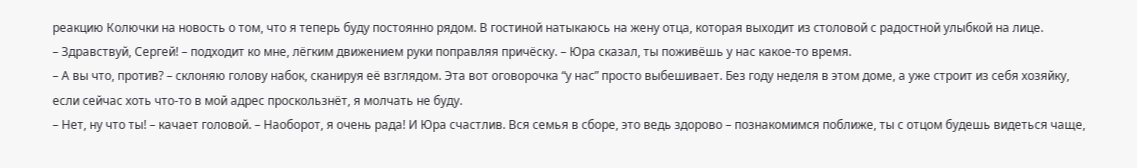реакцию Колючки на новость о том, что я теперь буду постоянно рядом. В гостиной натыкаюсь на жену отца, которая выходит из столовой с радостной улыбкой на лице.
– Здравствуй, Сергей! – подходит ко мне, лёгким движением руки поправляя причёску. – Юра сказал, ты поживёшь у нас какое-то время.
– А вы что, против? – склоняю голову набок, сканируя её взглядом. Эта вот оговорочка “у нас” просто выбешивает. Без году неделя в этом доме, а уже строит из себя хозяйку, если сейчас хоть что-то в мой адрес проскользнёт, я молчать не буду.
– Нет, ну что ты! – качает головой. – Наоборот, я очень рада! И Юра счастлив. Вся семья в сборе, это ведь здорово – познакомимся поближе, ты с отцом будешь видеться чаще,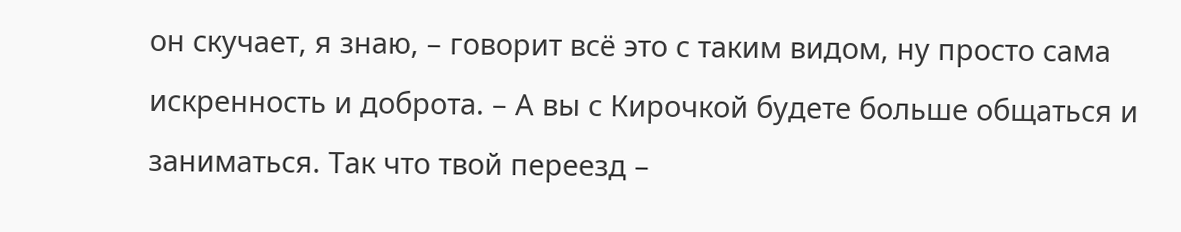он скучает, я знаю, – говорит всё это с таким видом, ну просто сама искренность и доброта. – А вы с Кирочкой будете больше общаться и заниматься. Так что твой переезд –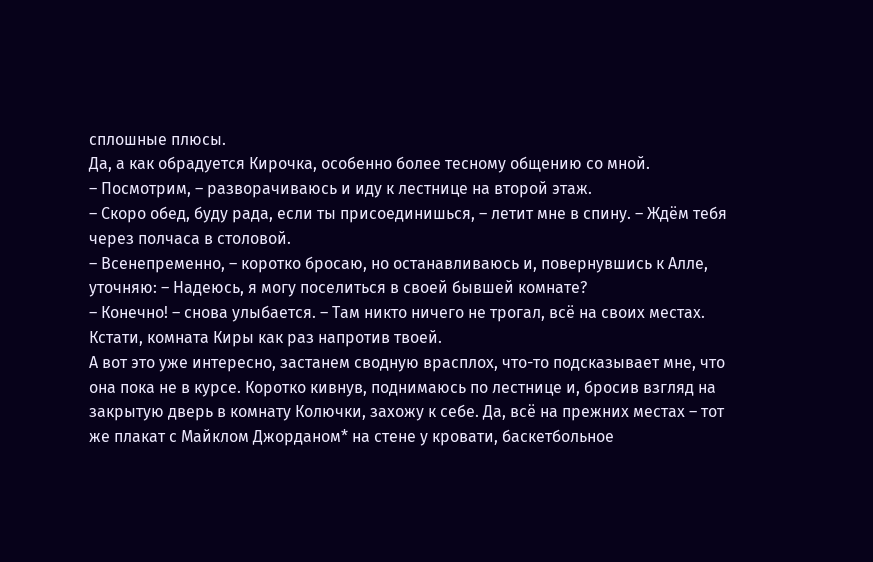сплошные плюсы.
Да, а как обрадуется Кирочка, особенно более тесному общению со мной.
– Посмотрим, – разворачиваюсь и иду к лестнице на второй этаж.
– Скоро обед, буду рада, если ты присоединишься, – летит мне в спину. – Ждём тебя через полчаса в столовой.
– Всенепременно, – коротко бросаю, но останавливаюсь и, повернувшись к Алле, уточняю: – Надеюсь, я могу поселиться в своей бывшей комнате?
– Конечно! – снова улыбается. – Там никто ничего не трогал, всё на своих местах. Кстати, комната Киры как раз напротив твоей.
А вот это уже интересно, застанем сводную врасплох, что-то подсказывает мне, что она пока не в курсе. Коротко кивнув, поднимаюсь по лестнице и, бросив взгляд на закрытую дверь в комнату Колючки, захожу к себе. Да, всё на прежних местах – тот же плакат с Майклом Джорданом* на стене у кровати, баскетбольное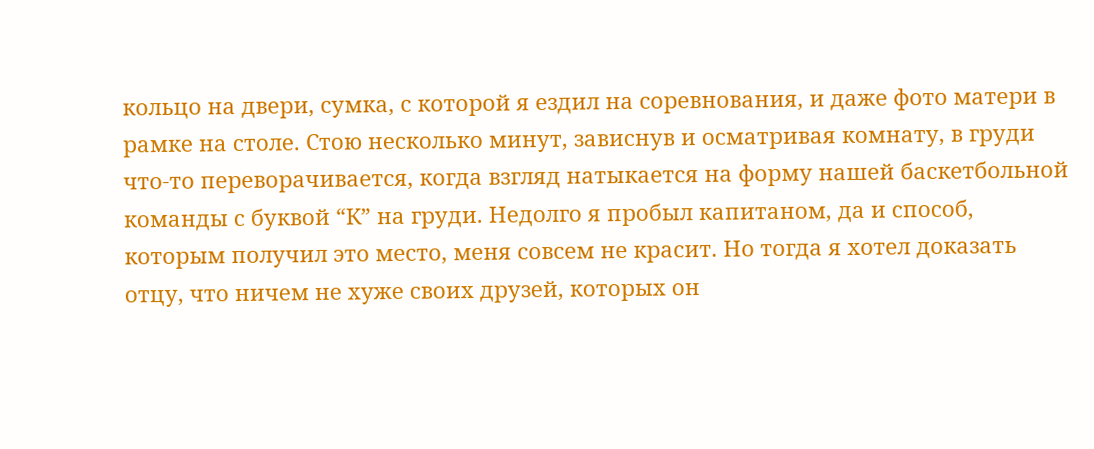кольцо на двери, сумка, с которой я ездил на соревнования, и даже фото матери в рамке на столе. Стою несколько минут, зависнув и осматривая комнату, в груди что-то переворачивается, когда взгляд натыкается на форму нашей баскетбольной команды с буквой “К” на груди. Недолго я пробыл капитаном, да и способ, которым получил это место, меня совсем не красит. Но тогда я хотел доказать отцу, что ничем не хуже своих друзей, которых он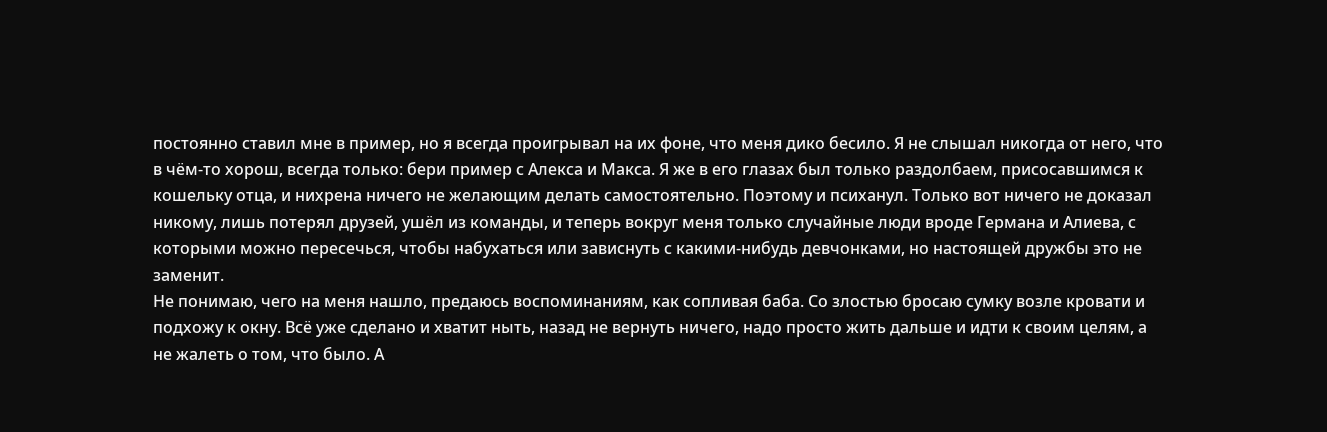постоянно ставил мне в пример, но я всегда проигрывал на их фоне, что меня дико бесило. Я не слышал никогда от него, что в чём-то хорош, всегда только: бери пример с Алекса и Макса. Я же в его глазах был только раздолбаем, присосавшимся к кошельку отца, и нихрена ничего не желающим делать самостоятельно. Поэтому и психанул. Только вот ничего не доказал никому, лишь потерял друзей, ушёл из команды, и теперь вокруг меня только случайные люди вроде Германа и Алиева, с которыми можно пересечься, чтобы набухаться или зависнуть с какими-нибудь девчонками, но настоящей дружбы это не заменит.
Не понимаю, чего на меня нашло, предаюсь воспоминаниям, как сопливая баба. Со злостью бросаю сумку возле кровати и подхожу к окну. Всё уже сделано и хватит ныть, назад не вернуть ничего, надо просто жить дальше и идти к своим целям, а не жалеть о том, что было. А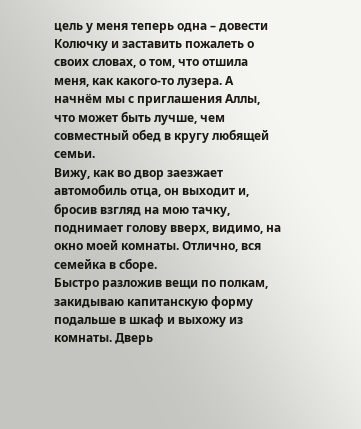цель у меня теперь одна – довести Колючку и заставить пожалеть о своих словах, о том, что отшила меня, как какого-то лузера. А начнём мы с приглашения Аллы, что может быть лучше, чем совместный обед в кругу любящей семьи.
Вижу, как во двор заезжает автомобиль отца, он выходит и, бросив взгляд на мою тачку, поднимает голову вверх, видимо, на окно моей комнаты. Отлично, вся семейка в сборе.
Быстро разложив вещи по полкам, закидываю капитанскую форму подальше в шкаф и выхожу из комнаты. Дверь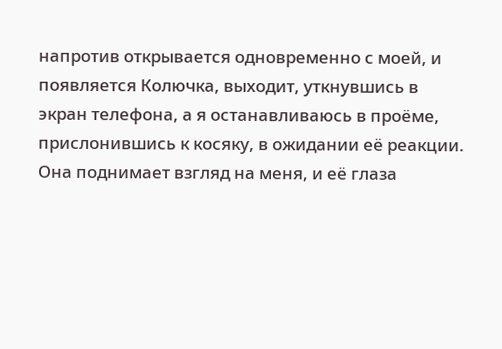напротив открывается одновременно с моей, и появляется Колючка, выходит, уткнувшись в экран телефона, а я останавливаюсь в проёме, прислонившись к косяку, в ожидании её реакции. Она поднимает взгляд на меня, и её глаза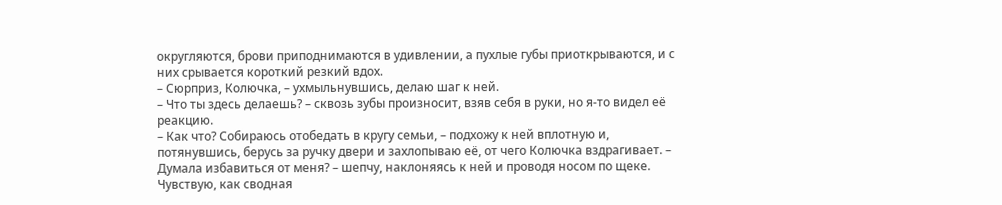округляются, брови приподнимаются в удивлении, а пухлые губы приоткрываются, и с них срывается короткий резкий вдох.
– Сюрприз, Колючка, – ухмыльнувшись, делаю шаг к ней.
– Что ты здесь делаешь? – сквозь зубы произносит, взяв себя в руки, но я-то видел её реакцию.
– Как что? Собираюсь отобедать в кругу семьи, – подхожу к ней вплотную и, потянувшись, берусь за ручку двери и захлопываю её, от чего Колючка вздрагивает. – Думала избавиться от меня? – шепчу, наклоняясь к ней и проводя носом по щеке. Чувствую, как сводная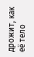дрожит, как её тело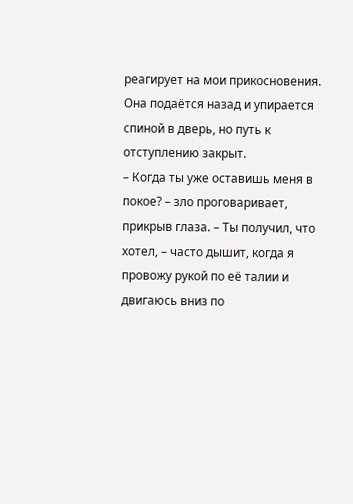реагирует на мои прикосновения.
Она подаётся назад и упирается спиной в дверь, но путь к отступлению закрыт.
– Когда ты уже оставишь меня в покое? – зло проговаривает, прикрыв глаза. – Ты получил, что хотел, – часто дышит, когда я провожу рукой по её талии и двигаюсь вниз по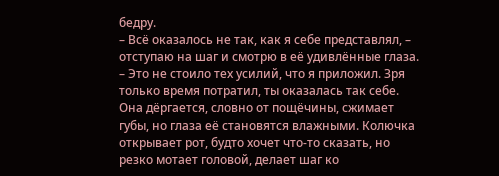бедру.
– Всё оказалось не так, как я себе представлял, – отступаю на шаг и смотрю в её удивлённые глаза. – Это не стоило тех усилий, что я приложил. Зря только время потратил, ты оказалась так себе.
Она дёргается, словно от пощёчины, сжимает губы, но глаза её становятся влажными. Колючка открывает рот, будто хочет что-то сказать, но резко мотает головой, делает шаг ко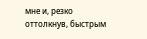мне и, резко оттолкнув, быстрым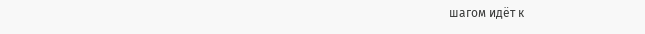шагом идёт к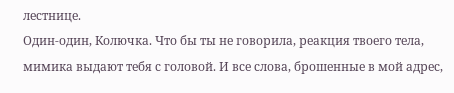лестнице.
Один-один, Колючка. Что бы ты не говорила, реакция твоего тела, мимика выдают тебя с головой. И все слова, брошенные в мой адрес,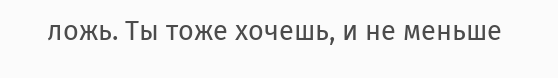ложь. Ты тоже хочешь, и не меньше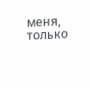меня, только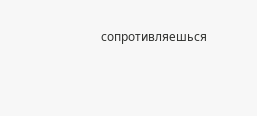сопротивляешься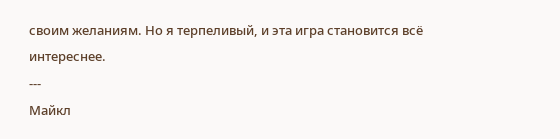своим желаниям. Но я терпеливый, и эта игра становится всё интереснее.
---
Майкл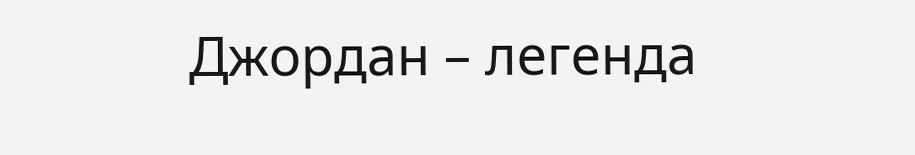Джордан – легенда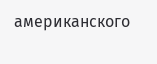американского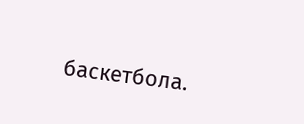баскетбола.